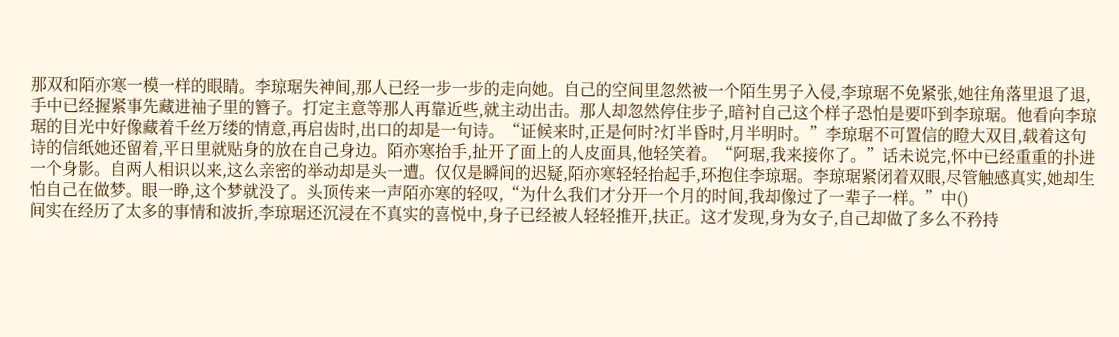那双和陌亦寒一模一样的眼睛。李琼琚失神间,那人已经一步一步的走向她。自己的空间里忽然被一个陌生男子入侵,李琼琚不免紧张,她往角落里退了退,手中已经握紧事先藏进袖子里的簪子。打定主意等那人再靠近些,就主动出击。那人却忽然停住步子,暗衬自己这个样子恐怕是要吓到李琼琚。他看向李琼琚的目光中好像藏着千丝万缕的情意,再启齿时,出口的却是一句诗。“证候来时,正是何时?灯半昏时,月半明时。”李琼琚不可置信的瞪大双目,载着这句诗的信纸她还留着,平日里就贴身的放在自己身边。陌亦寒抬手,扯开了面上的人皮面具,他轻笑着。“阿琚,我来接你了。”话未说完,怀中已经重重的扑进一个身影。自两人相识以来,这么亲密的举动却是头一遭。仅仅是瞬间的迟疑,陌亦寒轻轻抬起手,环抱住李琼琚。李琼琚紧闭着双眼,尽管触感真实,她却生怕自己在做梦。眼一睁,这个梦就没了。头顶传来一声陌亦寒的轻叹,“为什么我们才分开一个月的时间,我却像过了一辈子一样。”中()
间实在经历了太多的事情和波折,李琼琚还沉浸在不真实的喜悦中,身子已经被人轻轻推开,扶正。这才发现,身为女子,自己却做了多么不矜持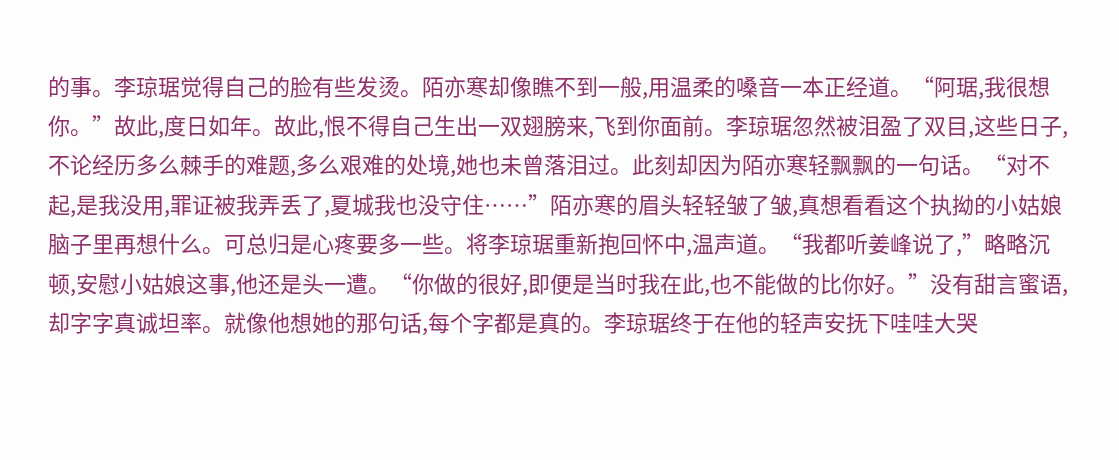的事。李琼琚觉得自己的脸有些发烫。陌亦寒却像瞧不到一般,用温柔的嗓音一本正经道。“阿琚,我很想你。”故此,度日如年。故此,恨不得自己生出一双翅膀来,飞到你面前。李琼琚忽然被泪盈了双目,这些日子,不论经历多么棘手的难题,多么艰难的处境,她也未曾落泪过。此刻却因为陌亦寒轻飘飘的一句话。“对不起,是我没用,罪证被我弄丢了,夏城我也没守住……”陌亦寒的眉头轻轻皱了皱,真想看看这个执拗的小姑娘脑子里再想什么。可总归是心疼要多一些。将李琼琚重新抱回怀中,温声道。“我都听姜峰说了,”略略沉顿,安慰小姑娘这事,他还是头一遭。“你做的很好,即便是当时我在此,也不能做的比你好。”没有甜言蜜语,却字字真诚坦率。就像他想她的那句话,每个字都是真的。李琼琚终于在他的轻声安抚下哇哇大哭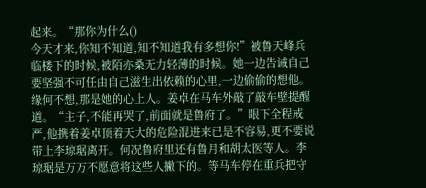起来。“那你为什么()
今天才来,你知不知道,知不知道我有多想你!”被鲁天峰兵临楼下的时候,被陌亦桑无力轻薄的时候。她一边告诫自己要坚强不可任由自己滋生出依赖的心里,一边偷偷的想他。缘何不想,那是她的心上人。姜卓在马车外敲了敲车壁提醒道。“主子,不能再哭了,前面就是鲁府了。”眼下全程戒严,他携着姜卓顶着天大的危险混进来已是不容易,更不要说带上李琼琚离开。何况鲁府里还有鲁月和胡太医等人。李琼琚是万万不愿意将这些人撇下的。等马车停在重兵把守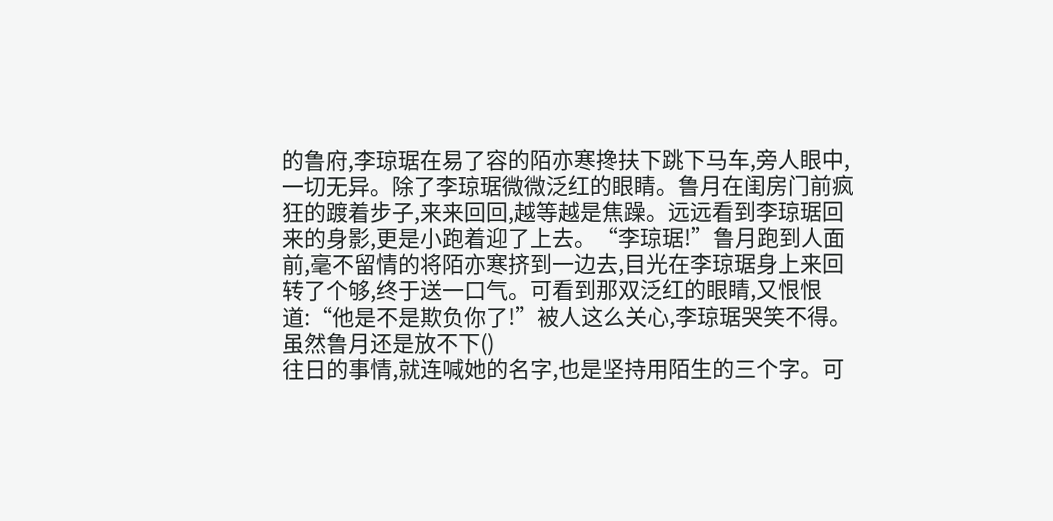的鲁府,李琼琚在易了容的陌亦寒搀扶下跳下马车,旁人眼中,一切无异。除了李琼琚微微泛红的眼睛。鲁月在闺房门前疯狂的踱着步子,来来回回,越等越是焦躁。远远看到李琼琚回来的身影,更是小跑着迎了上去。“李琼琚!”鲁月跑到人面前,毫不留情的将陌亦寒挤到一边去,目光在李琼琚身上来回转了个够,终于送一口气。可看到那双泛红的眼睛,又恨恨道:“他是不是欺负你了!”被人这么关心,李琼琚哭笑不得。虽然鲁月还是放不下()
往日的事情,就连喊她的名字,也是坚持用陌生的三个字。可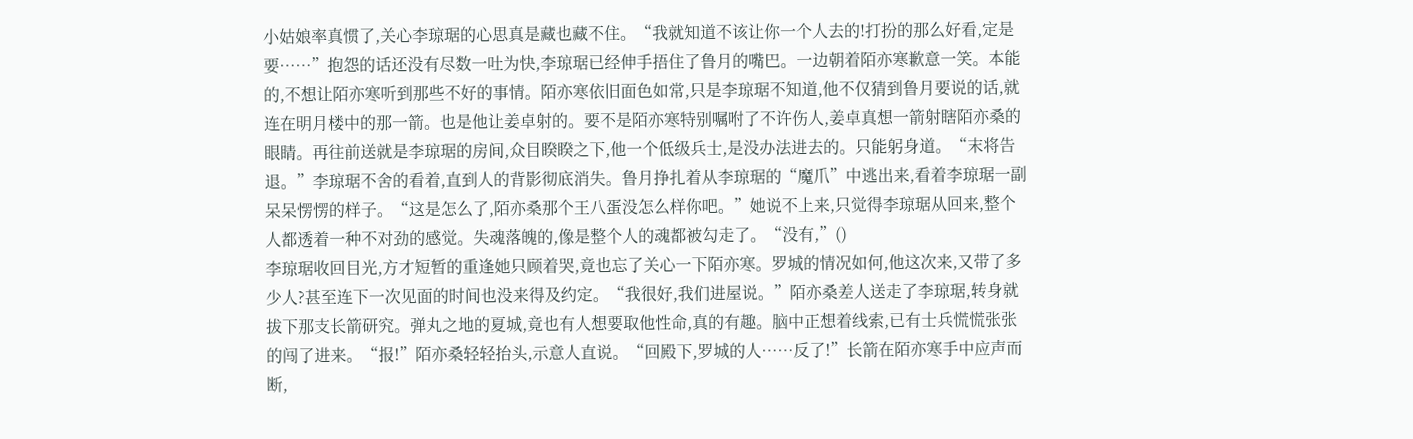小姑娘率真惯了,关心李琼琚的心思真是藏也藏不住。“我就知道不该让你一个人去的!打扮的那么好看,定是要……”抱怨的话还没有尽数一吐为快,李琼琚已经伸手捂住了鲁月的嘴巴。一边朝着陌亦寒歉意一笑。本能的,不想让陌亦寒听到那些不好的事情。陌亦寒依旧面色如常,只是李琼琚不知道,他不仅猜到鲁月要说的话,就连在明月楼中的那一箭。也是他让姜卓射的。要不是陌亦寒特别嘱咐了不许伤人,姜卓真想一箭射瞎陌亦桑的眼睛。再往前送就是李琼琚的房间,众目睽睽之下,他一个低级兵士,是没办法进去的。只能躬身道。“末将告退。”李琼琚不舍的看着,直到人的背影彻底消失。鲁月挣扎着从李琼琚的“魔爪”中逃出来,看着李琼琚一副呆呆愣愣的样子。“这是怎么了,陌亦桑那个王八蛋没怎么样你吧。”她说不上来,只觉得李琼琚从回来,整个人都透着一种不对劲的感觉。失魂落魄的,像是整个人的魂都被勾走了。“没有,”()
李琼琚收回目光,方才短暂的重逢她只顾着哭,竟也忘了关心一下陌亦寒。罗城的情况如何,他这次来,又带了多少人?甚至连下一次见面的时间也没来得及约定。“我很好,我们进屋说。”陌亦桑差人送走了李琼琚,转身就拔下那支长箭研究。弹丸之地的夏城,竟也有人想要取他性命,真的有趣。脑中正想着线索,已有士兵慌慌张张的闯了进来。“报!”陌亦桑轻轻抬头,示意人直说。“回殿下,罗城的人……反了!”长箭在陌亦寒手中应声而断,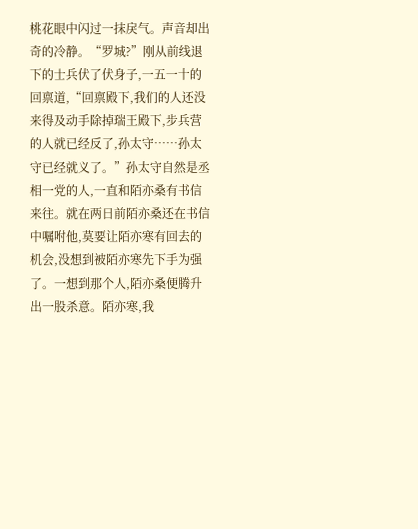桃花眼中闪过一抹戾气。声音却出奇的冷静。“罗城?”刚从前线退下的士兵伏了伏身子,一五一十的回禀道,“回禀殿下,我们的人还没来得及动手除掉瑞王殿下,步兵营的人就已经反了,孙太守……孙太守已经就义了。”孙太守自然是丞相一党的人,一直和陌亦桑有书信来往。就在两日前陌亦桑还在书信中嘱咐他,莫要让陌亦寒有回去的机会,没想到被陌亦寒先下手为强了。一想到那个人,陌亦桑便腾升出一股杀意。陌亦寒,我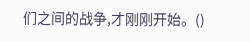们之间的战争,才刚刚开始。()